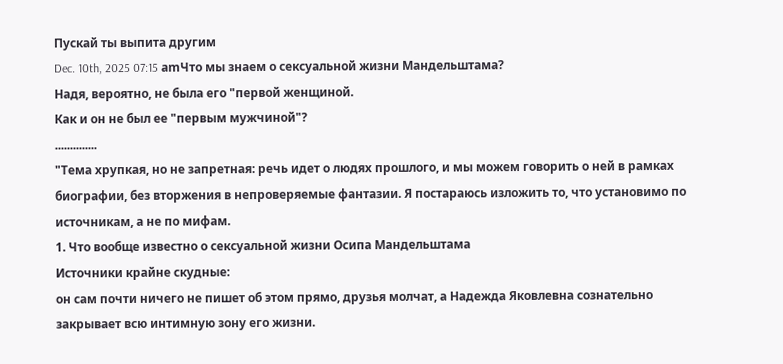Пускай ты выпита другим
Dec. 10th, 2025 07:15 amЧто мы знаем о сексуальной жизни Мандельштама?
Надя, вероятно, не была его "первой женщиной.
Как и он не был ее "первым мужчиной"?
..............
"Тема хрупкая, но не запретная: речь идет о людях прошлого, и мы можем говорить о ней в рамках биографии, без вторжения в непроверяемые фантазии. Я постараюсь изложить то, что установимо по источникам, а не по мифам.
1. Что вообще известно о сексуальной жизни Осипа Мандельштама
Источники крайне скудные:
он сам почти ничего не пишет об этом прямо, друзья молчат, а Надежда Яковлевна сознательно закрывает всю интимную зону его жизни.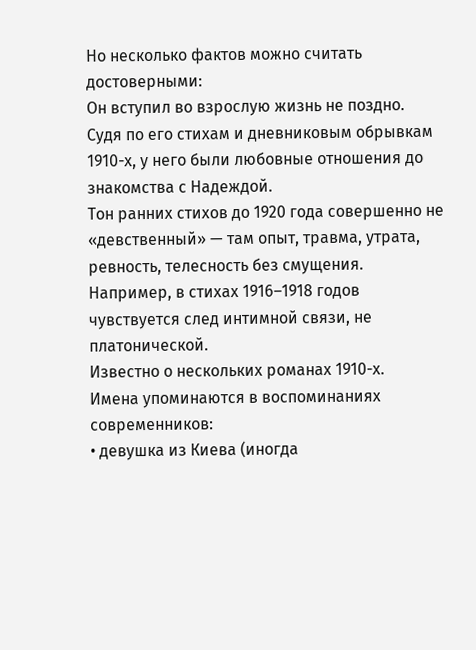Но несколько фактов можно считать достоверными:
Он вступил во взрослую жизнь не поздно.
Судя по его стихам и дневниковым обрывкам 1910-х, у него были любовные отношения до знакомства с Надеждой.
Тон ранних стихов до 1920 года совершенно не «девственный» — там опыт, травма, утрата, ревность, телесность без смущения.
Например, в стихах 1916–1918 годов чувствуется след интимной связи, не платонической.
Известно о нескольких романах 1910-х.
Имена упоминаются в воспоминаниях современников:
• девушка из Киева (иногда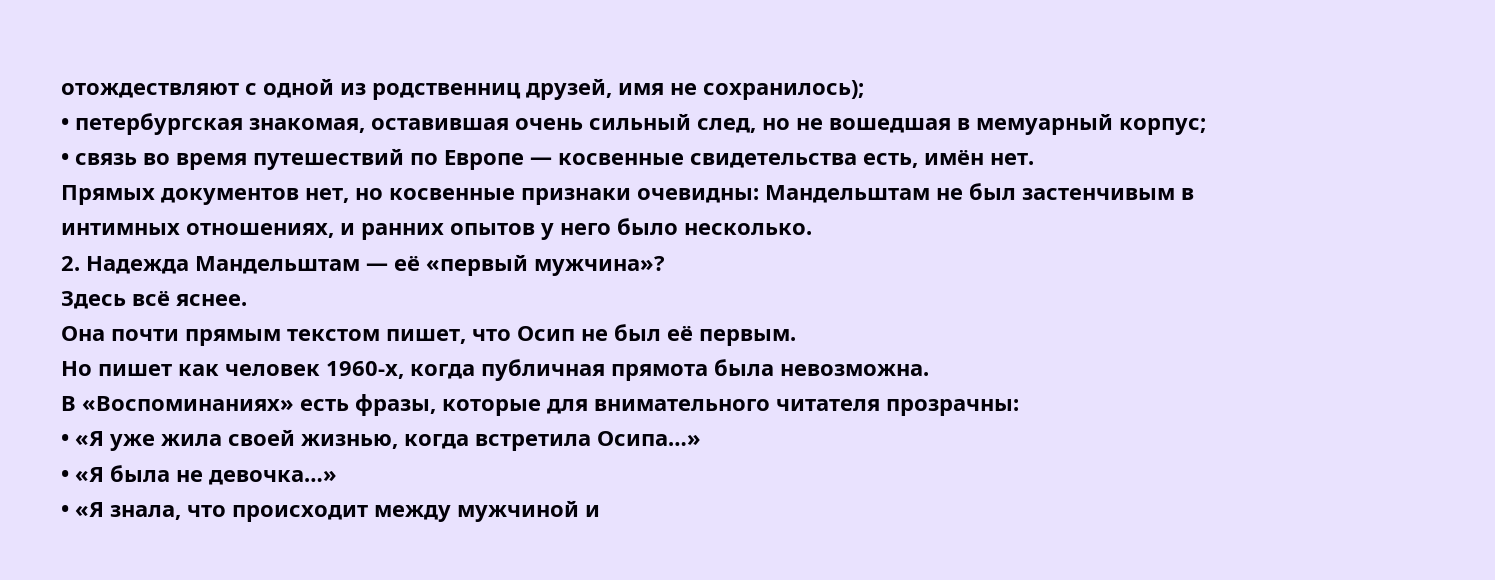отождествляют с одной из родственниц друзей, имя не сохранилось);
• петербургская знакомая, оставившая очень сильный след, но не вошедшая в мемуарный корпус;
• связь во время путешествий по Европе — косвенные свидетельства есть, имён нет.
Прямых документов нет, но косвенные признаки очевидны: Мандельштам не был застенчивым в интимных отношениях, и ранних опытов у него было несколько.
2. Надежда Мандельштам — её «первый мужчина»?
Здесь всё яснее.
Она почти прямым текстом пишет, что Осип не был её первым.
Но пишет как человек 1960-х, когда публичная прямота была невозможна.
В «Воспоминаниях» есть фразы, которые для внимательного читателя прозрачны:
• «Я уже жила своей жизнью, когда встретила Осипа…»
• «Я была не девочка…»
• «Я знала, что происходит между мужчиной и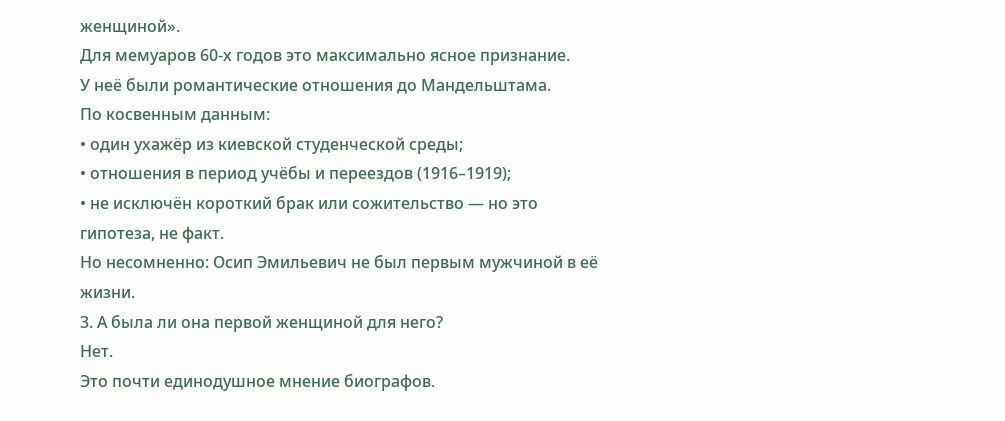женщиной».
Для мемуаров 60-х годов это максимально ясное признание.
У неё были романтические отношения до Мандельштама.
По косвенным данным:
• один ухажёр из киевской студенческой среды;
• отношения в период учёбы и переездов (1916–1919);
• не исключён короткий брак или сожительство — но это гипотеза, не факт.
Но несомненно: Осип Эмильевич не был первым мужчиной в её жизни.
3. А была ли она первой женщиной для него?
Нет.
Это почти единодушное мнение биографов.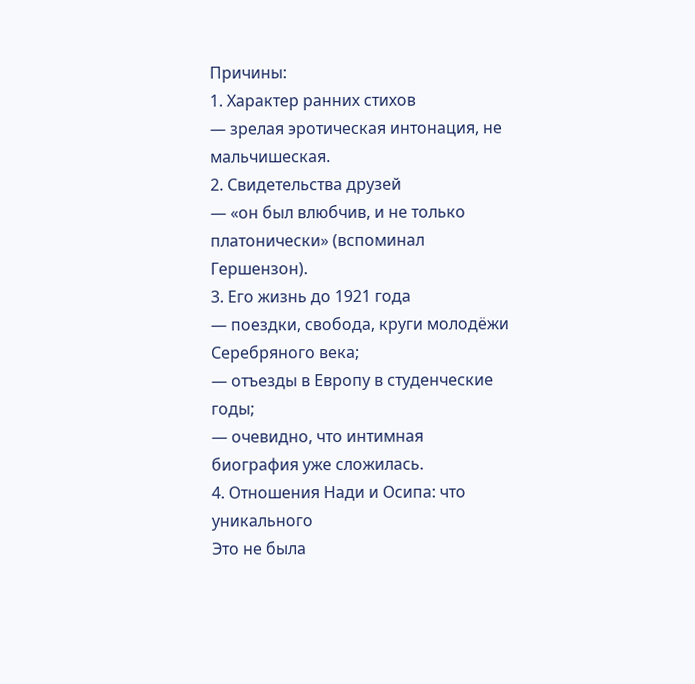Причины:
1. Характер ранних стихов
— зрелая эротическая интонация, не мальчишеская.
2. Свидетельства друзей
— «он был влюбчив, и не только платонически» (вспоминал Гершензон).
3. Его жизнь до 1921 года
— поездки, свобода, круги молодёжи Серебряного века;
— отъезды в Европу в студенческие годы;
— очевидно, что интимная биография уже сложилась.
4. Отношения Нади и Осипа: что уникального
Это не была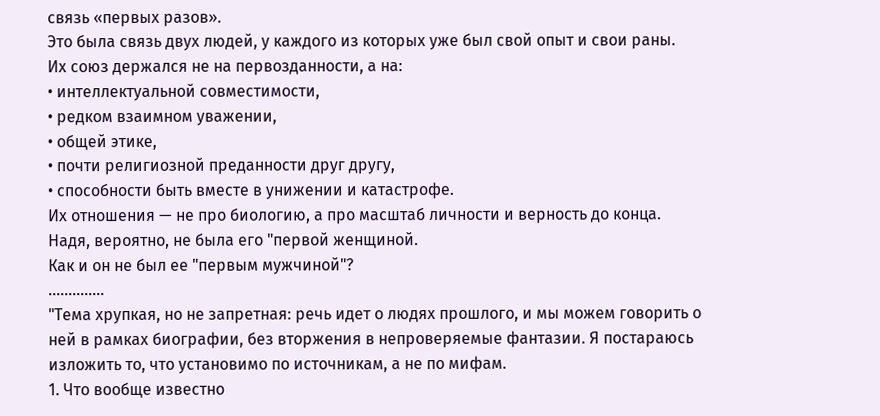связь «первых разов».
Это была связь двух людей, у каждого из которых уже был свой опыт и свои раны.
Их союз держался не на первозданности, а на:
• интеллектуальной совместимости,
• редком взаимном уважении,
• общей этике,
• почти религиозной преданности друг другу,
• способности быть вместе в унижении и катастрофе.
Их отношения — не про биологию, а про масштаб личности и верность до конца.
Надя, вероятно, не была его "первой женщиной.
Как и он не был ее "первым мужчиной"?
..............
"Тема хрупкая, но не запретная: речь идет о людях прошлого, и мы можем говорить о ней в рамках биографии, без вторжения в непроверяемые фантазии. Я постараюсь изложить то, что установимо по источникам, а не по мифам.
1. Что вообще известно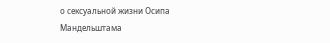о сексуальной жизни Осипа Мандельштама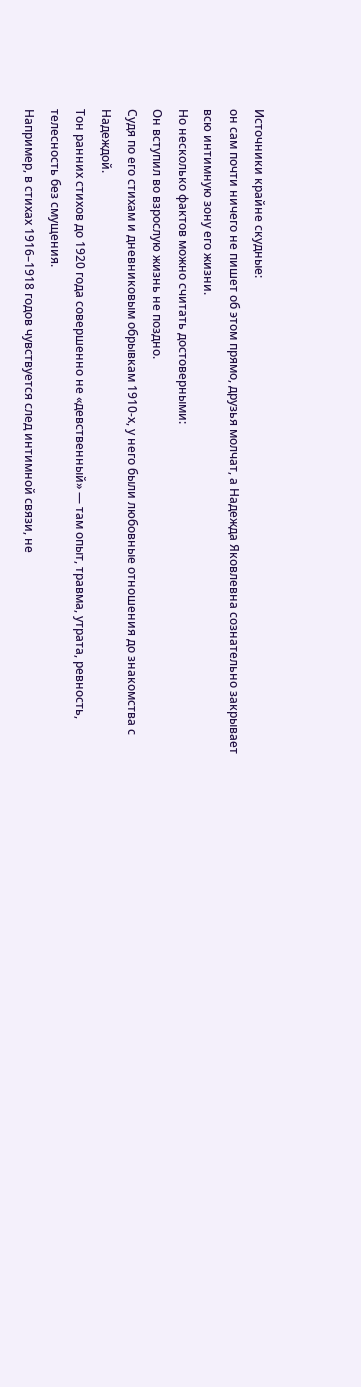Источники крайне скудные:
он сам почти ничего не пишет об этом прямо, друзья молчат, а Надежда Яковлевна сознательно закрывает всю интимную зону его жизни.
Но несколько фактов можно считать достоверными:
Он вступил во взрослую жизнь не поздно.
Судя по его стихам и дневниковым обрывкам 1910-х, у него были любовные отношения до знакомства с Надеждой.
Тон ранних стихов до 1920 года совершенно не «девственный» — там опыт, травма, утрата, ревность, телесность без смущения.
Например, в стихах 1916–1918 годов чувствуется след интимной связи, не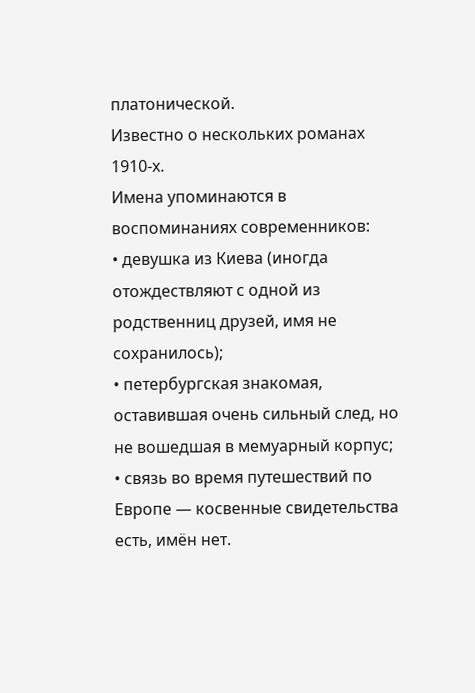платонической.
Известно о нескольких романах 1910-х.
Имена упоминаются в воспоминаниях современников:
• девушка из Киева (иногда отождествляют с одной из родственниц друзей, имя не сохранилось);
• петербургская знакомая, оставившая очень сильный след, но не вошедшая в мемуарный корпус;
• связь во время путешествий по Европе — косвенные свидетельства есть, имён нет.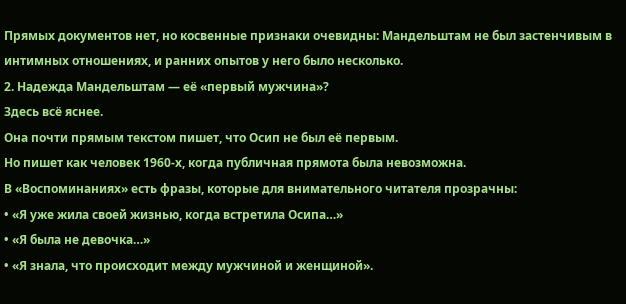Прямых документов нет, но косвенные признаки очевидны: Мандельштам не был застенчивым в интимных отношениях, и ранних опытов у него было несколько.
2. Надежда Мандельштам — её «первый мужчина»?
Здесь всё яснее.
Она почти прямым текстом пишет, что Осип не был её первым.
Но пишет как человек 1960-х, когда публичная прямота была невозможна.
В «Воспоминаниях» есть фразы, которые для внимательного читателя прозрачны:
• «Я уже жила своей жизнью, когда встретила Осипа…»
• «Я была не девочка…»
• «Я знала, что происходит между мужчиной и женщиной».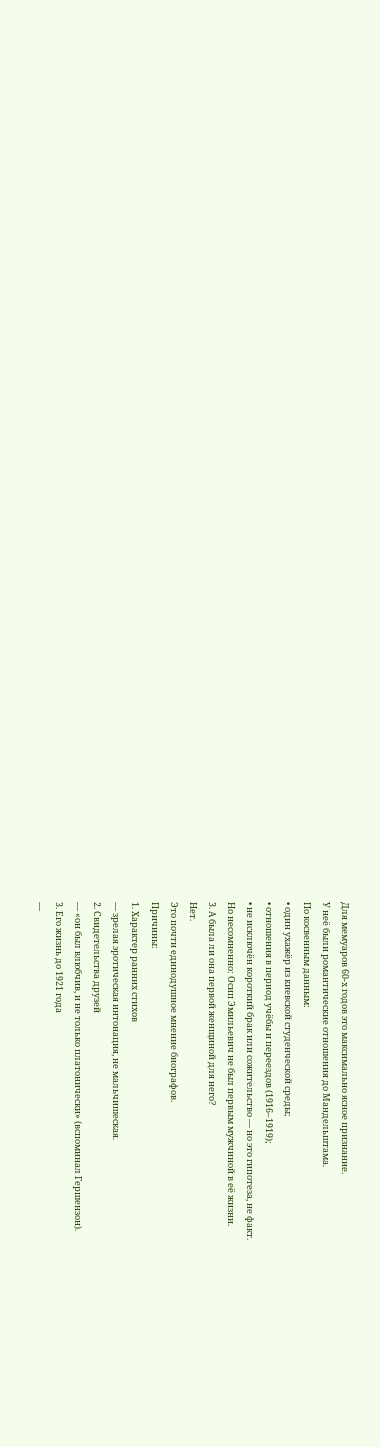Для мемуаров 60-х годов это максимально ясное признание.
У неё были романтические отношения до Мандельштама.
По косвенным данным:
• один ухажёр из киевской студенческой среды;
• отношения в период учёбы и переездов (1916–1919);
• не исключён короткий брак или сожительство — но это гипотеза, не факт.
Но несомненно: Осип Эмильевич не был первым мужчиной в её жизни.
3. А была ли она первой женщиной для него?
Нет.
Это почти единодушное мнение биографов.
Причины:
1. Характер ранних стихов
— зрелая эротическая интонация, не мальчишеская.
2. Свидетельства друзей
— «он был влюбчив, и не только платонически» (вспоминал Гершензон).
3. Его жизнь до 1921 года
—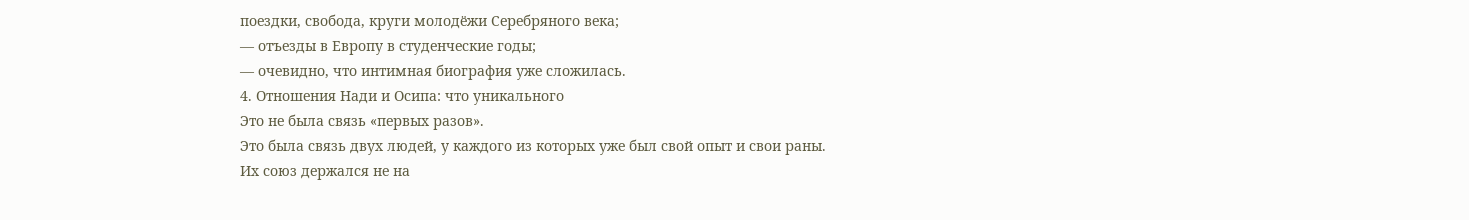поездки, свобода, круги молодёжи Серебряного века;
— отъезды в Европу в студенческие годы;
— очевидно, что интимная биография уже сложилась.
4. Отношения Нади и Осипа: что уникального
Это не была связь «первых разов».
Это была связь двух людей, у каждого из которых уже был свой опыт и свои раны.
Их союз держался не на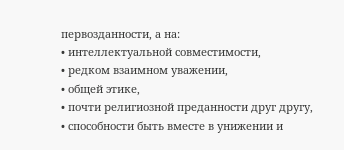первозданности, а на:
• интеллектуальной совместимости,
• редком взаимном уважении,
• общей этике,
• почти религиозной преданности друг другу,
• способности быть вместе в унижении и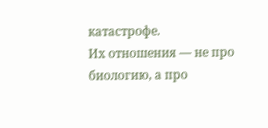катастрофе.
Их отношения — не про биологию, а про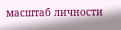масштаб личности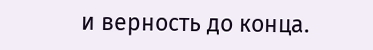и верность до конца.